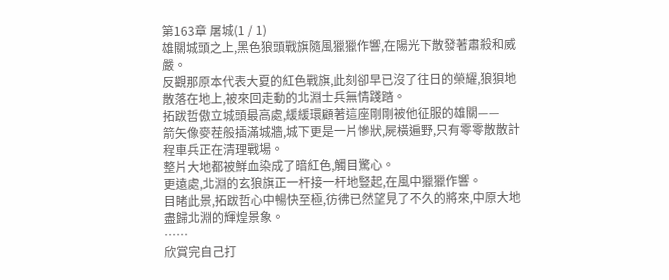第163章 屠城(1 / 1)
雄關城頭之上,黑色狼頭戰旗隨風獵獵作響,在陽光下散發著肅殺和威嚴。
反觀那原本代表大夏的紅色戰旗,此刻卻早已沒了往日的榮耀,狼狽地散落在地上,被來回走動的北淵士兵無情踐踏。
拓跋哲傲立城頭最高處,緩緩環顧著這座剛剛被他征服的雄關——
箭矢像麥茬般插滿城牆,城下更是一片慘狀,屍橫遍野,只有零零散散計程車兵正在清理戰場。
整片大地都被鮮血染成了暗紅色,觸目驚心。
更遠處,北淵的玄狼旗正一杆接一杆地豎起,在風中獵獵作響。
目睹此景,拓跋哲心中暢快至極,彷彿已然望見了不久的將來,中原大地盡歸北淵的輝煌景象。
……
欣賞完自己打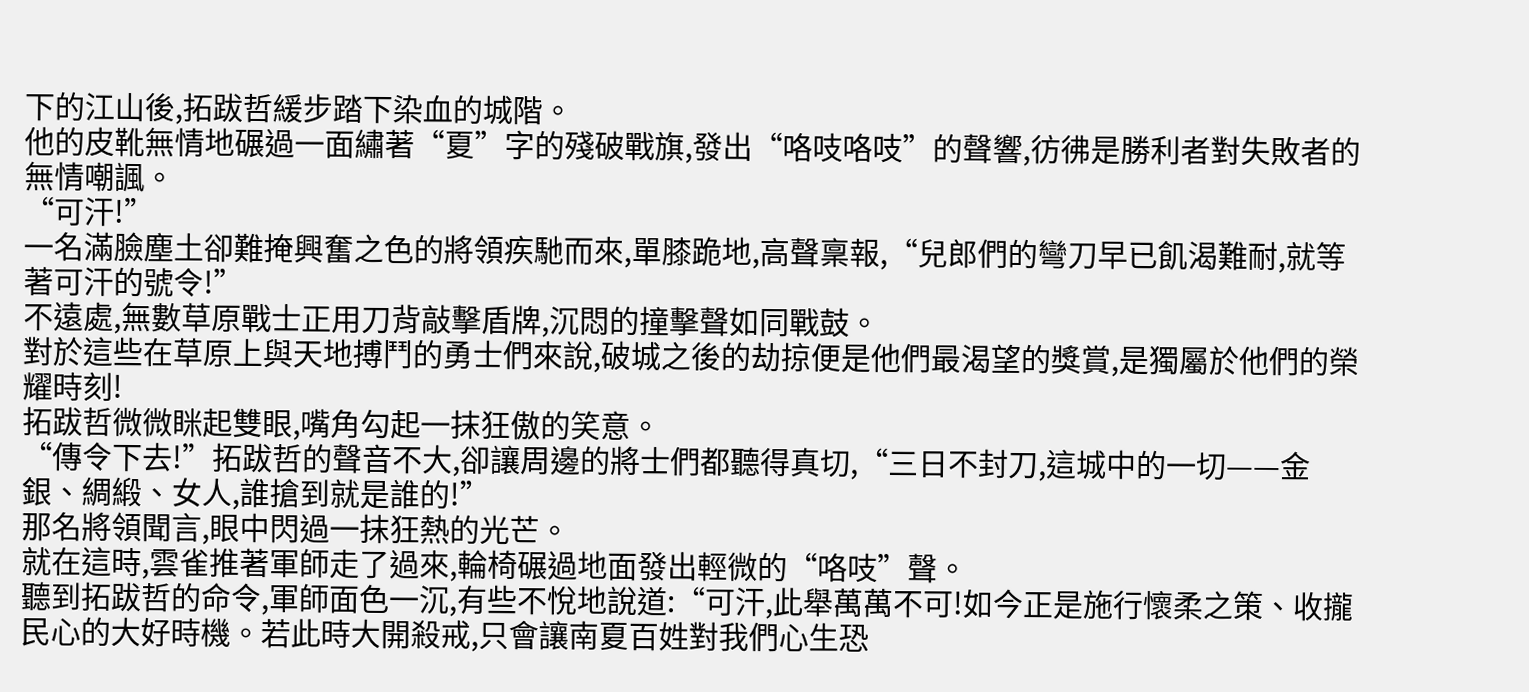下的江山後,拓跋哲緩步踏下染血的城階。
他的皮靴無情地碾過一面繡著“夏”字的殘破戰旗,發出“咯吱咯吱”的聲響,彷彿是勝利者對失敗者的無情嘲諷。
“可汗!”
一名滿臉塵土卻難掩興奮之色的將領疾馳而來,單膝跪地,高聲稟報,“兒郎們的彎刀早已飢渴難耐,就等著可汗的號令!”
不遠處,無數草原戰士正用刀背敲擊盾牌,沉悶的撞擊聲如同戰鼓。
對於這些在草原上與天地搏鬥的勇士們來說,破城之後的劫掠便是他們最渴望的獎賞,是獨屬於他們的榮耀時刻!
拓跋哲微微眯起雙眼,嘴角勾起一抹狂傲的笑意。
“傳令下去!”拓跋哲的聲音不大,卻讓周邊的將士們都聽得真切,“三日不封刀,這城中的一切——金銀、綢緞、女人,誰搶到就是誰的!”
那名將領聞言,眼中閃過一抹狂熱的光芒。
就在這時,雲雀推著軍師走了過來,輪椅碾過地面發出輕微的“咯吱”聲。
聽到拓跋哲的命令,軍師面色一沉,有些不悅地說道:“可汗,此舉萬萬不可!如今正是施行懷柔之策、收攏民心的大好時機。若此時大開殺戒,只會讓南夏百姓對我們心生恐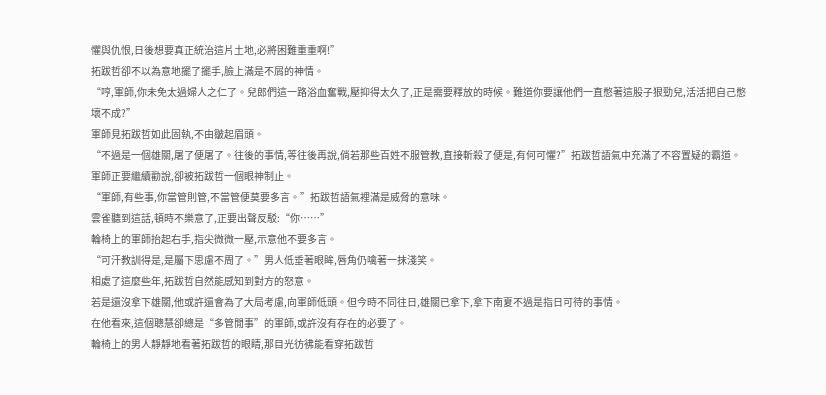懼與仇恨,日後想要真正統治這片土地,必將困難重重啊!”
拓跋哲卻不以為意地擺了擺手,臉上滿是不屑的神情。
“哼,軍師,你未免太過婦人之仁了。兒郎們這一路浴血奮戰,壓抑得太久了,正是需要釋放的時候。難道你要讓他們一直憋著這股子狠勁兒,活活把自己憋壞不成?”
軍師見拓跋哲如此固執,不由皺起眉頭。
“不過是一個雄關,屠了便屠了。往後的事情,等往後再說,倘若那些百姓不服管教,直接斬殺了便是,有何可懼?”拓跋哲語氣中充滿了不容置疑的霸道。
軍師正要繼續勸說,卻被拓跋哲一個眼神制止。
“軍師,有些事,你當管則管,不當管便莫要多言。”拓跋哲語氣裡滿是威脅的意味。
雲雀聽到這話,頓時不樂意了,正要出聲反駁:“你……”
輪椅上的軍師抬起右手,指尖微微一壓,示意他不要多言。
“可汗教訓得是,是屬下思慮不周了。”男人低垂著眼眸,唇角仍噙著一抹淺笑。
相處了這麼些年,拓跋哲自然能感知到對方的怒意。
若是還沒拿下雄關,他或許還會為了大局考慮,向軍師低頭。但今時不同往日,雄關已拿下,拿下南夏不過是指日可待的事情。
在他看來,這個聰慧卻總是“多管閒事”的軍師,或許沒有存在的必要了。
輪椅上的男人靜靜地看著拓跋哲的眼睛,那目光彷彿能看穿拓跋哲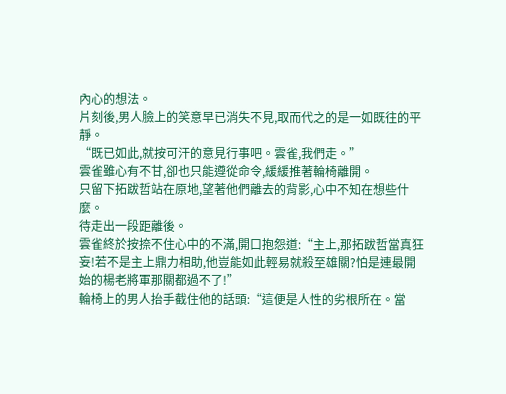內心的想法。
片刻後,男人臉上的笑意早已消失不見,取而代之的是一如既往的平靜。
“既已如此,就按可汗的意見行事吧。雲雀,我們走。”
雲雀雖心有不甘,卻也只能遵從命令,緩緩推著輪椅離開。
只留下拓跋哲站在原地,望著他們離去的背影,心中不知在想些什麼。
待走出一段距離後。
雲雀終於按捺不住心中的不滿,開口抱怨道:“主上,那拓跋哲當真狂妄!若不是主上鼎力相助,他豈能如此輕易就殺至雄關?怕是連最開始的楊老將軍那關都過不了!”
輪椅上的男人抬手截住他的話頭:“這便是人性的劣根所在。當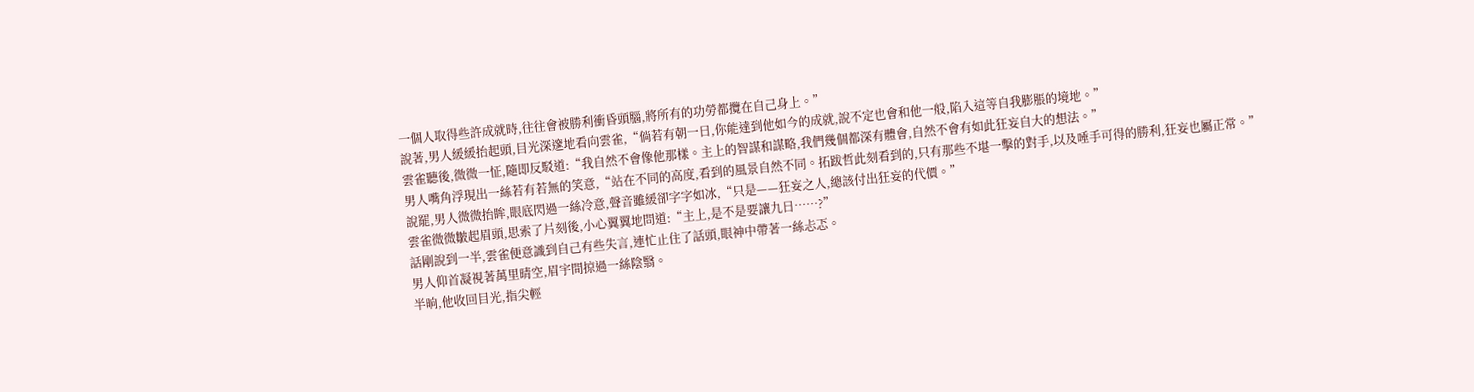一個人取得些許成就時,往往會被勝利衝昏頭腦,將所有的功勞都攬在自己身上。”
說著,男人緩緩抬起頭,目光深邃地看向雲雀,“倘若有朝一日,你能達到他如今的成就,說不定也會和他一般,陷入這等自我膨脹的境地。”
雲雀聽後,微微一怔,隨即反駁道:“我自然不會像他那樣。主上的智謀和謀略,我們幾個都深有體會,自然不會有如此狂妄自大的想法。”
男人嘴角浮現出一絲若有若無的笑意,“站在不同的高度,看到的風景自然不同。拓跋哲此刻看到的,只有那些不堪一擊的對手,以及唾手可得的勝利,狂妄也屬正常。”
說罷,男人微微抬眸,眼底閃過一絲冷意,聲音雖緩卻字字如冰,“只是——狂妄之人,總該付出狂妄的代價。”
雲雀微微皺起眉頭,思索了片刻後,小心翼翼地問道:“主上,是不是要讓九日……?”
話剛說到一半,雲雀便意識到自己有些失言,連忙止住了話頭,眼神中帶著一絲忐忑。
男人仰首凝視著萬里晴空,眉宇間掠過一絲陰翳。
半晌,他收回目光,指尖輕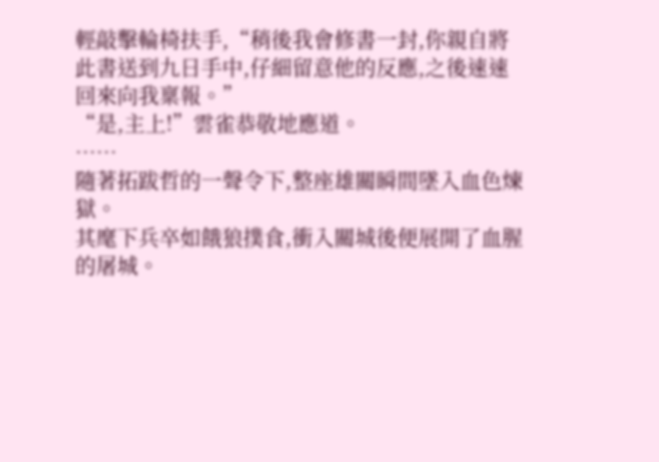輕敲擊輪椅扶手,“稍後我會修書一封,你親自將此書送到九日手中,仔細留意他的反應,之後速速回來向我稟報。”
“是,主上!”雲雀恭敬地應道。
……
隨著拓跋哲的一聲令下,整座雄關瞬間墜入血色煉獄。
其麾下兵卒如餓狼撲食,衝入關城後便展開了血腥的屠城。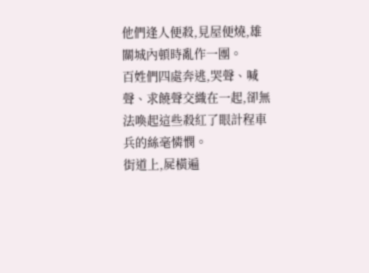他們逢人便殺,見屋便燒,雄關城內頓時亂作一團。
百姓們四處奔逃,哭聲、喊聲、求饒聲交織在一起,卻無法喚起這些殺紅了眼計程車兵的絲毫憐憫。
街道上,屍橫遍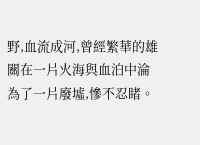野,血流成河,曾經繁華的雄關在一片火海與血泊中淪為了一片廢墟,慘不忍睹。